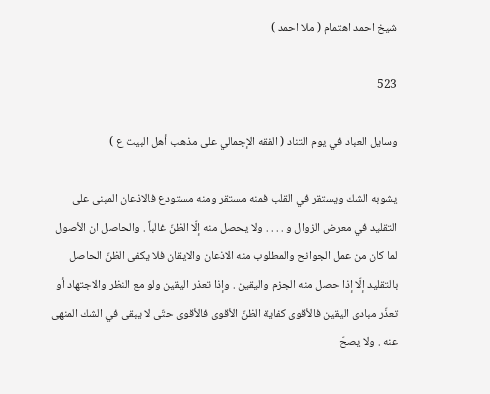شيخ احمد اهتمام ( ملا احمد )

523

وسايل العباد في يوم التناد ( الفقه الإجمالي على مذهب أهل البيت ع )

يشوبه الشك ويستقر في القلب فمنه مستقر ومنه مستودع فالاذعان المبنى على التقليد في معرض الزوال و . . . . ولا يحصل منه إلّا الظنّ غالباً . والحاصل ان الأصول لما كان من عمل الجوانح والمطلوب منه الاذعان والايقان فلا يكفى الظنّ الحاصل بالتقليد إلّا إذا حصل منه الجزم واليقين . وإذا تعذر اليقين ولو مع النظر والاجتهاد أو تعذّر مبادى اليقين فالأقوى كفاية الظنّ الأقوى فالأقوى حتّى لا يبقى في الشك المنهى عنه . ولا يصحّ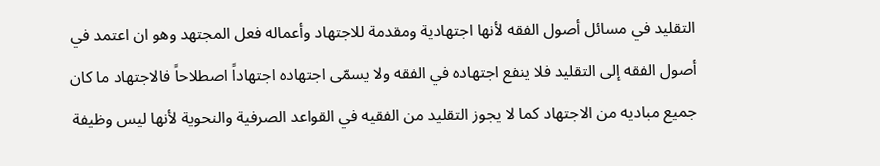التقليد في مسائل أصول الفقه لأنها اجتهادية ومقدمة للاجتهاد وأعماله فعل المجتهد وهو ان اعتمد في أصول الفقه إلى التقليد فلا ينفع اجتهاده في الفقه ولا يسمّى اجتهاده اجتهاداً اصطلاحاً فالاجتهاد ما كان جميع مباديه من الاجتهاد كما لا يجوز التقليد من الفقيه في القواعد الصرفية والنحوية لأنها ليس وظيفة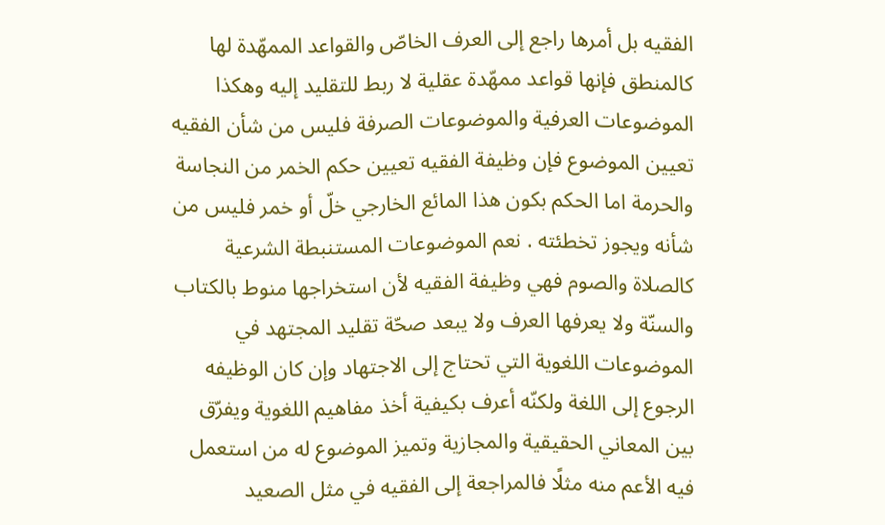الفقيه بل أمرها راجع إلى العرف الخاصّ والقواعد الممهّدة لها كالمنطق فإنها قواعد ممهّدة عقلية لا ربط للتقليد إليه وهكذا الموضوعات العرفية والموضوعات الصرفة فليس من شأن الفقيه تعيين الموضوع فإن وظيفة الفقيه تعيين حكم الخمر من النجاسة والحرمة اما الحكم بكون هذا المائع الخارجي خلّ أو خمر فليس من شأنه ويجوز تخطئته . نعم الموضوعات المستنبطة الشرعية كالصلاة والصوم فهي وظيفة الفقيه لأن استخراجها منوط بالكتاب والسنّة ولا يعرفها العرف ولا يبعد صحّة تقليد المجتهد في الموضوعات اللغوية التي تحتاج إلى الاجتهاد وإن كان الوظيفه الرجوع إلى اللغة ولكنّه أعرف بكيفية أخذ مفاهيم اللغوية ويفرّق بين المعاني الحقيقية والمجازية وتميز الموضوع له من استعمل فيه الأعم منه مثلًا فالمراجعة إلى الفقيه في مثل الصعيد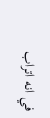في انه اتراب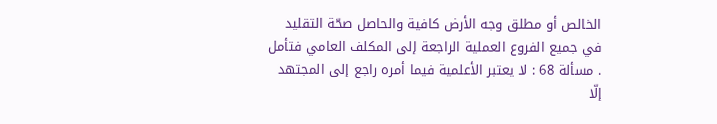الخالص أو مطلق وجه الأرض كافية والحاصل صحّة التقليد في جميع الفروع العملية الراجعة إلى المكلف العامي فتأمل . مسألة 68 : لا يعتبر الأعلمية فيما أمره راجع إلى المجتهد إلّا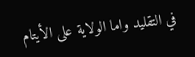في التقليد واما الولاية على الأيتام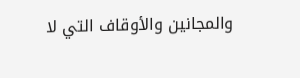والمجانين والأوقاف التي لا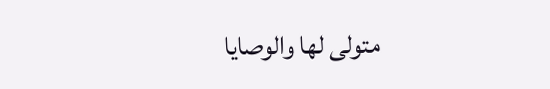متولى لها والوصايا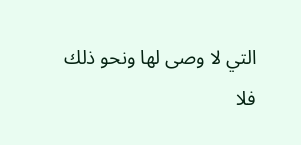التي لا وصى لها ونحو ذلك فلا